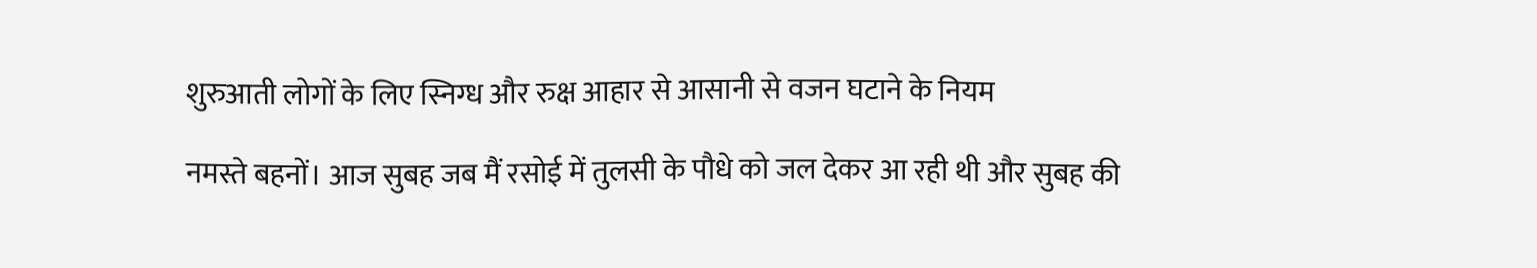शुरुआती लोगों के लिए स्निग्ध और रुक्ष आहार से आसानी से वजन घटाने के नियम

नमस्ते बहनों। आज सुबह जब मैं रसोई में तुलसी के पौधे को जल देकर आ रही थी और सुबह की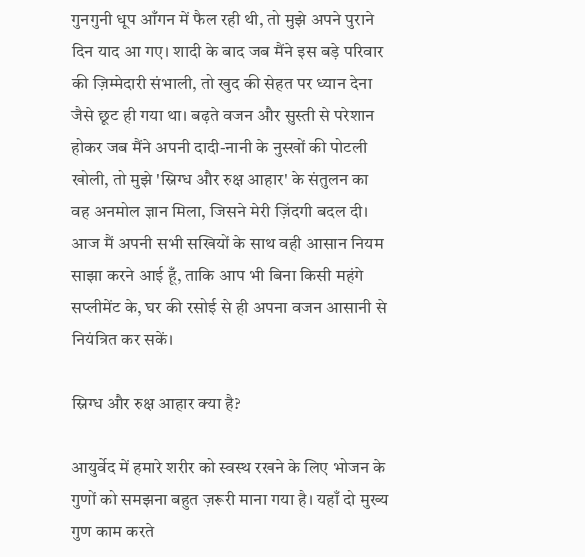गुनगुनी धूप आँगन में फैल रही थी, तो मुझे अपने पुराने दिन याद आ गए। शादी के बाद जब मैंने इस बड़े परिवार की ज़िम्मेदारी संभाली, तो खुद की सेहत पर ध्यान देना जैसे छूट ही गया था। बढ़ते वजन और सुस्ती से परेशान होकर जब मैंने अपनी दादी-नानी के नुस्खों की पोटली खोली, तो मुझे 'स्निग्ध और रुक्ष आहार' के संतुलन का वह अनमोल ज्ञान मिला, जिसने मेरी ज़िंदगी बदल दी। आज मैं अपनी सभी सखियों के साथ वही आसान नियम साझा करने आई हूँ, ताकि आप भी बिना किसी महंगे सप्लीमेंट के, घर की रसोई से ही अपना वजन आसानी से नियंत्रित कर सकें।

स्निग्ध और रुक्ष आहार क्या है?

आयुर्वेद में हमारे शरीर को स्वस्थ रखने के लिए भोजन के गुणों को समझना बहुत ज़रूरी माना गया है। यहाँ दो मुख्य गुण काम करते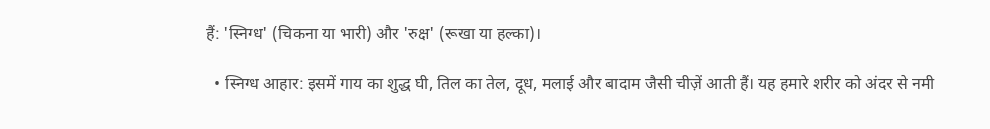हैं: 'स्निग्ध' (चिकना या भारी) और 'रुक्ष' (रूखा या हल्का)।

  • स्निग्ध आहार: इसमें गाय का शुद्ध घी, तिल का तेल, दूध, मलाई और बादाम जैसी चीज़ें आती हैं। यह हमारे शरीर को अंदर से नमी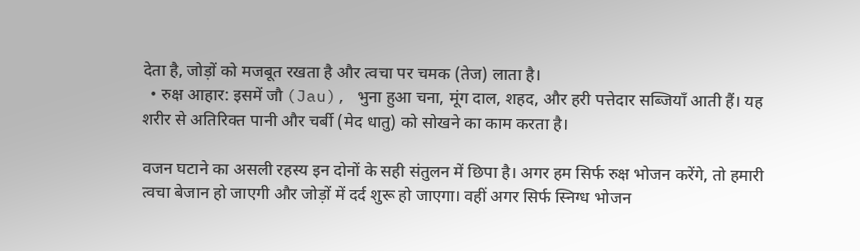देता है, जोड़ों को मजबूत रखता है और त्वचा पर चमक (तेज) लाता है।
  • रुक्ष आहार: इसमें जौ (Jau), भुना हुआ चना, मूंग दाल, शहद, और हरी पत्तेदार सब्जियाँ आती हैं। यह शरीर से अतिरिक्त पानी और चर्बी (मेद धातु) को सोखने का काम करता है।

वजन घटाने का असली रहस्य इन दोनों के सही संतुलन में छिपा है। अगर हम सिर्फ रुक्ष भोजन करेंगे, तो हमारी त्वचा बेजान हो जाएगी और जोड़ों में दर्द शुरू हो जाएगा। वहीं अगर सिर्फ स्निग्ध भोजन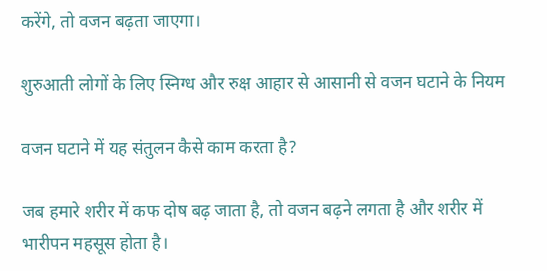करेंगे, तो वजन बढ़ता जाएगा।

शुरुआती लोगों के लिए स्निग्ध और रुक्ष आहार से आसानी से वजन घटाने के नियम

वजन घटाने में यह संतुलन कैसे काम करता है?

जब हमारे शरीर में कफ दोष बढ़ जाता है, तो वजन बढ़ने लगता है और शरीर में भारीपन महसूस होता है।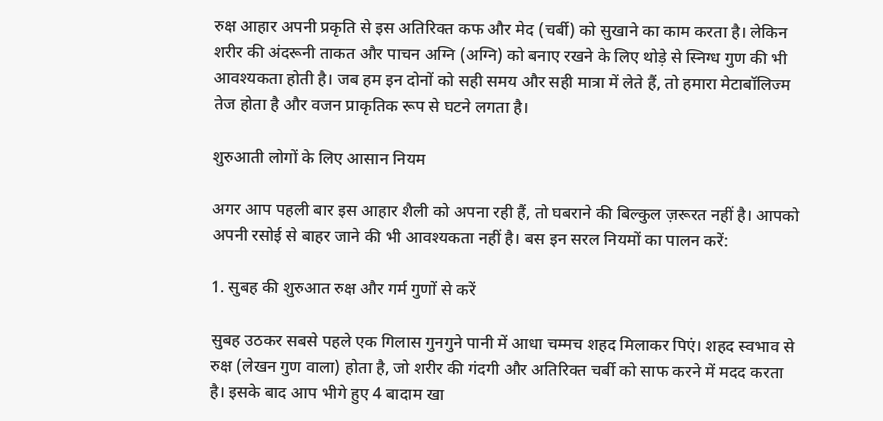रुक्ष आहार अपनी प्रकृति से इस अतिरिक्त कफ और मेद (चर्बी) को सुखाने का काम करता है। लेकिन शरीर की अंदरूनी ताकत और पाचन अग्नि (अग्नि) को बनाए रखने के लिए थोड़े से स्निग्ध गुण की भी आवश्यकता होती है। जब हम इन दोनों को सही समय और सही मात्रा में लेते हैं, तो हमारा मेटाबॉलिज्म तेज होता है और वजन प्राकृतिक रूप से घटने लगता है।

शुरुआती लोगों के लिए आसान नियम

अगर आप पहली बार इस आहार शैली को अपना रही हैं, तो घबराने की बिल्कुल ज़रूरत नहीं है। आपको अपनी रसोई से बाहर जाने की भी आवश्यकता नहीं है। बस इन सरल नियमों का पालन करें:

1. सुबह की शुरुआत रुक्ष और गर्म गुणों से करें

सुबह उठकर सबसे पहले एक गिलास गुनगुने पानी में आधा चम्मच शहद मिलाकर पिएं। शहद स्वभाव से रुक्ष (लेखन गुण वाला) होता है, जो शरीर की गंदगी और अतिरिक्त चर्बी को साफ करने में मदद करता है। इसके बाद आप भीगे हुए 4 बादाम खा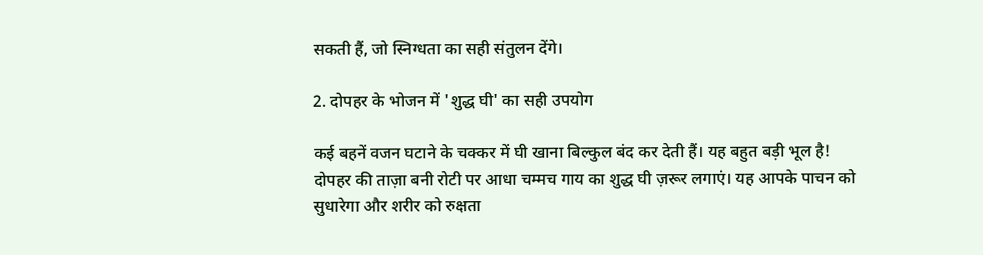सकती हैं, जो स्निग्धता का सही संतुलन देंगे।

2. दोपहर के भोजन में 'शुद्ध घी' का सही उपयोग

कई बहनें वजन घटाने के चक्कर में घी खाना बिल्कुल बंद कर देती हैं। यह बहुत बड़ी भूल है! दोपहर की ताज़ा बनी रोटी पर आधा चम्मच गाय का शुद्ध घी ज़रूर लगाएं। यह आपके पाचन को सुधारेगा और शरीर को रुक्षता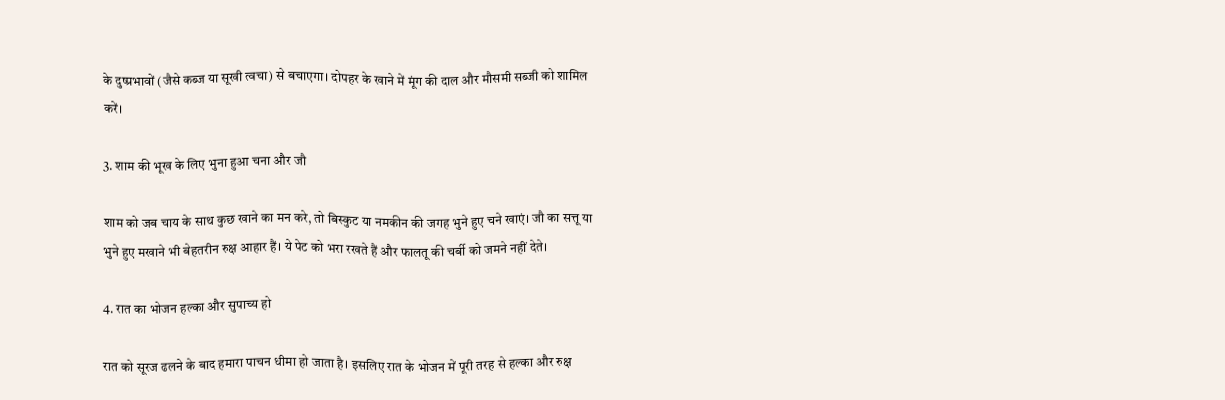के दुष्प्रभावों (जैसे कब्ज या सूखी त्वचा) से बचाएगा। दोपहर के खाने में मूंग की दाल और मौसमी सब्जी को शामिल करें।

3. शाम की भूख के लिए भुना हुआ चना और जौ

शाम को जब चाय के साथ कुछ खाने का मन करे, तो बिस्कुट या नमकीन की जगह भुने हुए चने खाएं। जौ का सत्तू या भुने हुए मखाने भी बेहतरीन रुक्ष आहार हैं। ये पेट को भरा रखते हैं और फालतू की चर्बी को जमने नहीं देते।

4. रात का भोजन हल्का और सुपाच्य हो

रात को सूरज ढलने के बाद हमारा पाचन धीमा हो जाता है। इसलिए रात के भोजन में पूरी तरह से हल्का और रुक्ष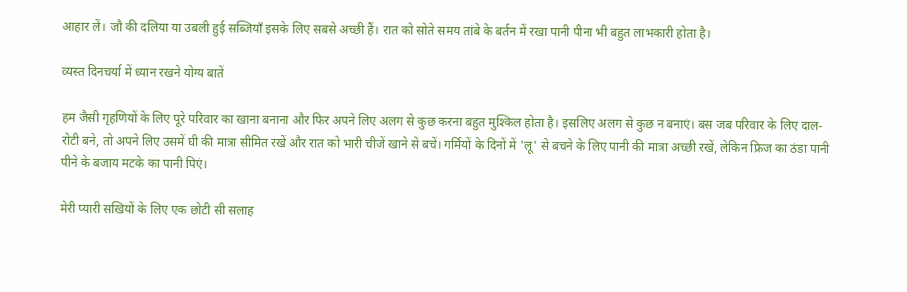आहार लें। जौ की दलिया या उबली हुई सब्जियाँ इसके लिए सबसे अच्छी हैं। रात को सोते समय तांबे के बर्तन में रखा पानी पीना भी बहुत लाभकारी होता है।

व्यस्त दिनचर्या में ध्यान रखने योग्य बातें

हम जैसी गृहणियों के लिए पूरे परिवार का खाना बनाना और फिर अपने लिए अलग से कुछ करना बहुत मुश्किल होता है। इसलिए अलग से कुछ न बनाएं। बस जब परिवार के लिए दाल-रोटी बने, तो अपने लिए उसमें घी की मात्रा सीमित रखें और रात को भारी चीजें खाने से बचें। गर्मियों के दिनों में 'लू' से बचने के लिए पानी की मात्रा अच्छी रखें, लेकिन फ्रिज का ठंडा पानी पीने के बजाय मटके का पानी पिएं।

मेरी प्यारी सखियों के लिए एक छोटी सी सलाह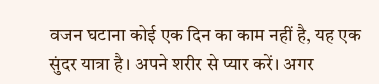वजन घटाना कोई एक दिन का काम नहीं है, यह एक सुंदर यात्रा है। अपने शरीर से प्यार करें। अगर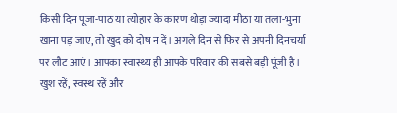किसी दिन पूजा-पाठ या त्योहार के कारण थोड़ा ज्यादा मीठा या तला-भुना खाना पड़ जाए, तो खुद को दोष न दें। अगले दिन से फिर से अपनी दिनचर्या पर लौट आएं। आपका स्वास्थ्य ही आपके परिवार की सबसे बड़ी पूंजी है। खुश रहें, स्वस्थ रहें और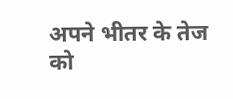अपने भीतर के तेज को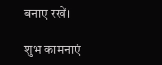बनाए रखें।

शुभ कामनाएं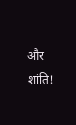और शांति!